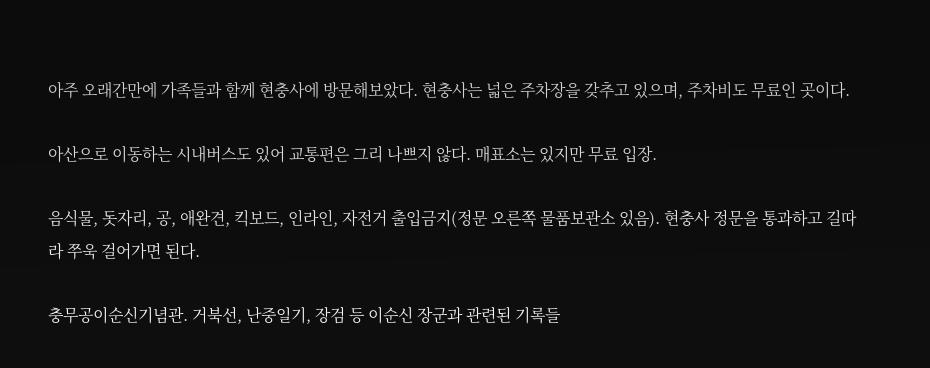아주 오래간만에 가족들과 함께 현충사에 방문해보았다. 현충사는 넓은 주차장을 갖추고 있으며, 주차비도 무료인 곳이다.

아산으로 이동하는 시내버스도 있어 교통편은 그리 나쁘지 않다. 매표소는 있지만 무료 입장.

음식물, 돗자리, 공, 애완견, 킥보드, 인라인, 자전거 출입금지(정문 오른쪽 물품보관소 있음). 현충사 정문을 통과하고 길따라 쭈욱 걸어가면 된다.

충무공이순신기념관. 거북선, 난중일기, 장검 등 이순신 장군과 관련된 기록들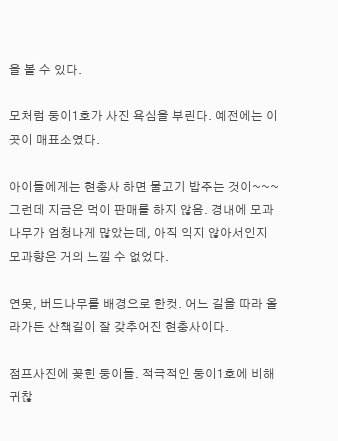을 볼 수 있다.

모처럼 둥이1호가 사진 욕심을 부린다. 예전에는 이곳이 매표소였다.

아이들에게는 현충사 하면 물고기 밥주는 것이~~~ 그런데 지금은 먹이 판매를 하지 않음. 경내에 모과나무가 엄청나게 많았는데, 아직 익지 않아서인지 모과향은 거의 느낄 수 없었다.

연못, 버드나무를 배경으로 한컷. 어느 길을 따라 올라가든 산책길이 잘 갖추어진 현충사이다.

점프사진에 꽂힌 둥이들. 적극적인 둥이1호에 비해 귀찮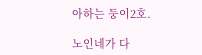아하는 둥이2호.

노인네가 다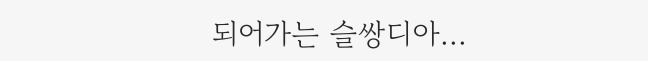되어가는 슬쌍디아...